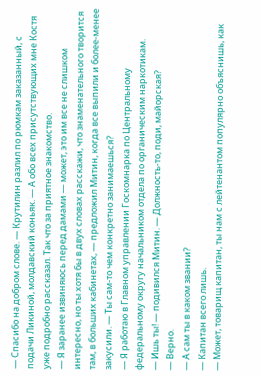— Спасибо на добром слове. — Крутилин разлил по рюмкам заказанный, с подачи Ликиной, молдавский коньяк. — А обо всех присутствующих мне Костя уже подробно рассказал. Так что за приятное знакомство.
— Я заранее извиняюсь перед дамами — может, это им все не слишком интересно, но ты хотя бы в двух словах расскажи, что знаменательного творится там, в больших кабинетах, — предложил Митин, когда все выпили и более-менее закусили. — Ты сам-то чем конкретно занимаешься?
— Я работаю в Главном управлении Госкомнарка по Центральному федеральному округу начальником отдела по органическим наркотикам.
— Ишь ты! — подивился Митин. — Должность-то, поди, майорская?
— Верно.
— А сам ты в каком звании?
— Капитан всего лишь.
— Может, товарищ капитан, ты нам с лейтенантом популярно объяснишь, как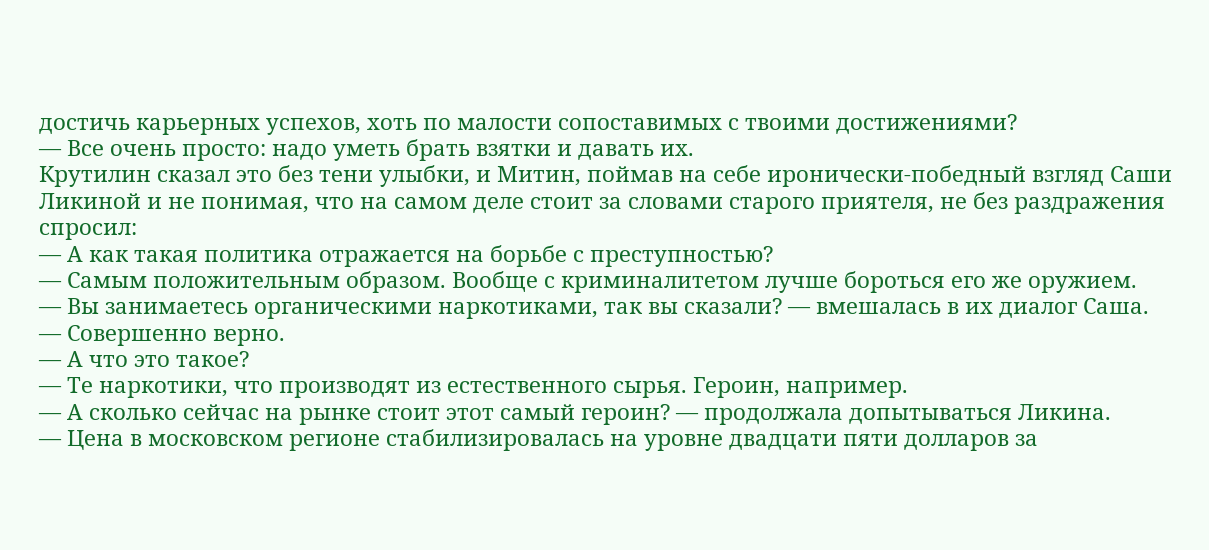достичь карьерных успехов, хоть по малости сопоставимых с твоими достижениями?
— Все очень просто: надо уметь брать взятки и давать их.
Крутилин сказал это без тени улыбки, и Митин, поймав на себе иронически-победный взгляд Саши Ликиной и не понимая, что на самом деле стоит за словами старого приятеля, не без раздражения спросил:
— А как такая политика отражается на борьбе с преступностью?
— Самым положительным образом. Вообще с криминалитетом лучше бороться его же оружием.
— Вы занимаетесь органическими наркотиками, так вы сказали? — вмешалась в их диалог Саша.
— Совершенно верно.
— А что это такое?
— Те наркотики, что производят из естественного сырья. Героин, например.
— А сколько сейчас на рынке стоит этот самый героин? — продолжала допытываться Ликина.
— Цена в московском регионе стабилизировалась на уровне двадцати пяти долларов за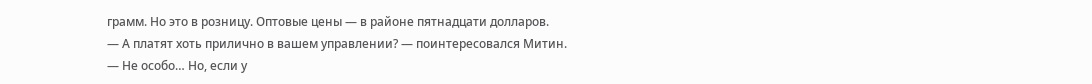грамм. Но это в розницу. Оптовые цены — в районе пятнадцати долларов.
— А платят хоть прилично в вашем управлении? — поинтересовался Митин.
— Не особо… Но, если у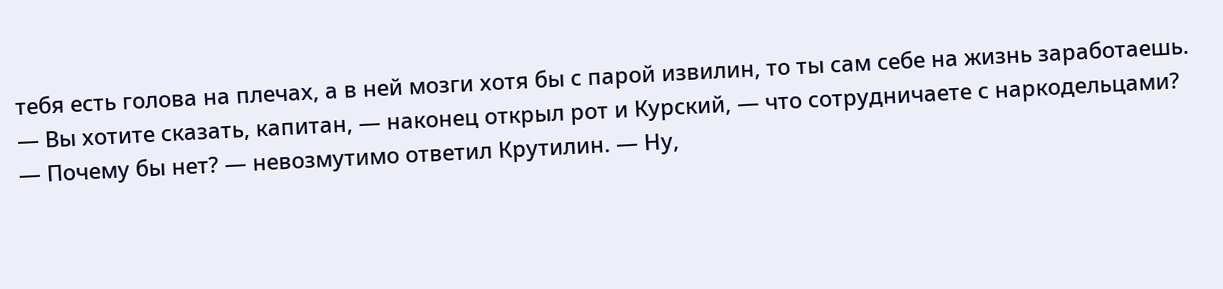тебя есть голова на плечах, а в ней мозги хотя бы с парой извилин, то ты сам себе на жизнь заработаешь.
— Вы хотите сказать, капитан, — наконец открыл рот и Курский, — что сотрудничаете с наркодельцами?
— Почему бы нет? — невозмутимо ответил Крутилин. — Ну,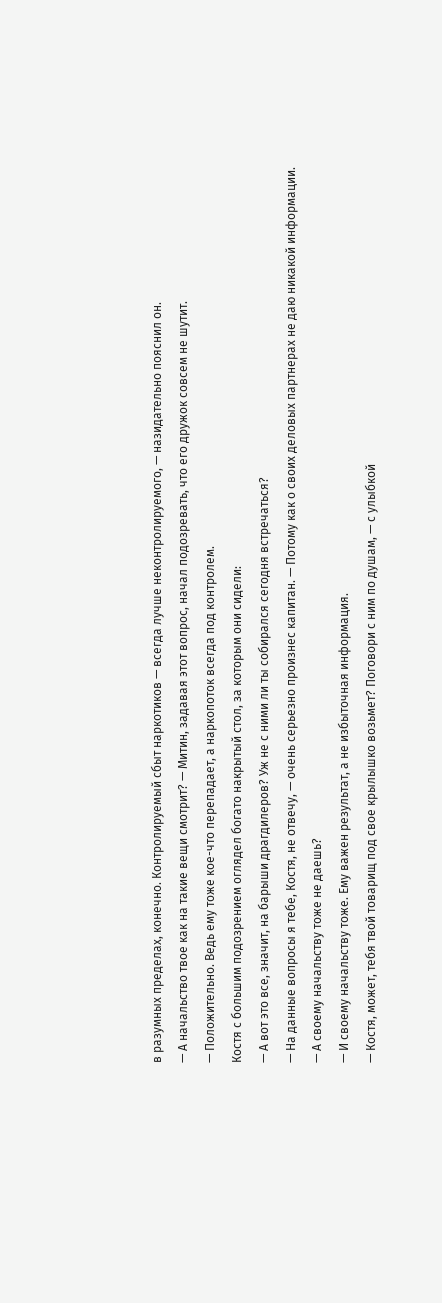в разумных пределах, конечно. Контролируемый сбыт наркотиков — всегда лучше неконтролируемого, — назидательно пояснил он.
— А начальство твое как на такие вещи смотрит? — Митин, задавая этот вопрос, начал подозревать, что его дружок совсем не шутит.
— Положительно. Ведь ему тоже кое-что перепадает, а наркопоток всегда под контролем.
Костя с большим подозрением оглядел богато накрытый стол, за которым они сидели:
— А вот это все, значит, на барыши драгдилеров? Уж не с ними ли ты собирался сегодня встречаться?
— На данные вопросы я тебе, Костя, не отвечу, — очень серьезно произнес капитан. — Потому как о своих деловых партнерах не даю никакой информации.
— А своему начальству тоже не даешь?
— И своему начальству тоже. Ему важен результат, а не избыточная информация.
— Костя, может, тебя твой товарищ под свое крылышко возьмет? Поговори с ним по душам, — с улыбкой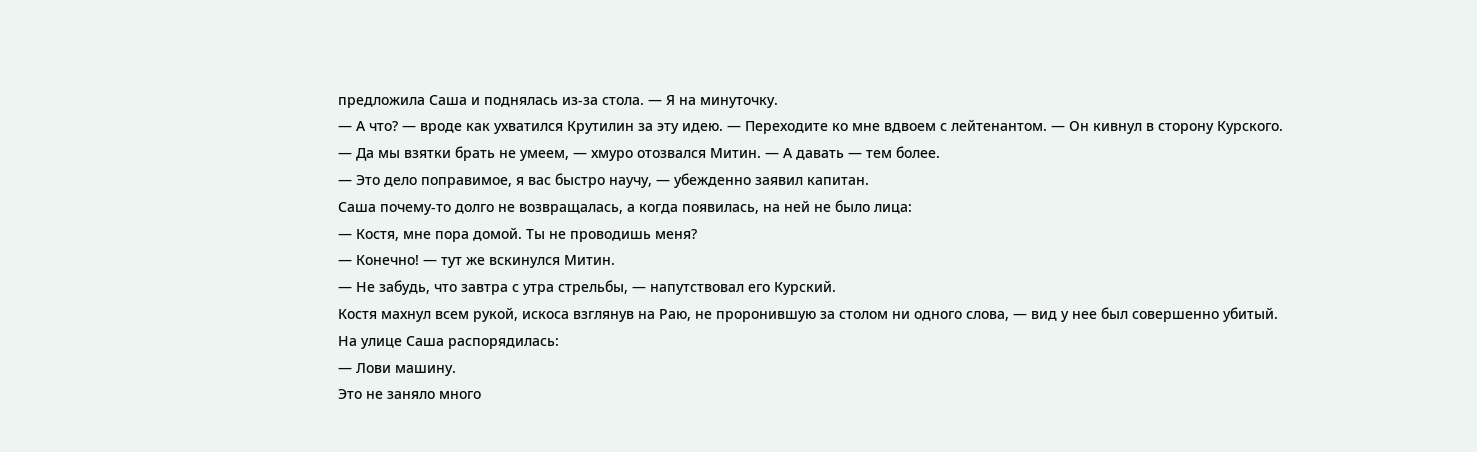предложила Саша и поднялась из-за стола. — Я на минуточку.
— А что? — вроде как ухватился Крутилин за эту идею. — Переходите ко мне вдвоем с лейтенантом. — Он кивнул в сторону Курского.
— Да мы взятки брать не умеем, — хмуро отозвался Митин. — А давать — тем более.
— Это дело поправимое, я вас быстро научу, — убежденно заявил капитан.
Саша почему-то долго не возвращалась, а когда появилась, на ней не было лица:
— Костя, мне пора домой. Ты не проводишь меня?
— Конечно! — тут же вскинулся Митин.
— Не забудь, что завтра с утра стрельбы, — напутствовал его Курский.
Костя махнул всем рукой, искоса взглянув на Раю, не проронившую за столом ни одного слова, — вид у нее был совершенно убитый.
На улице Саша распорядилась:
— Лови машину.
Это не заняло много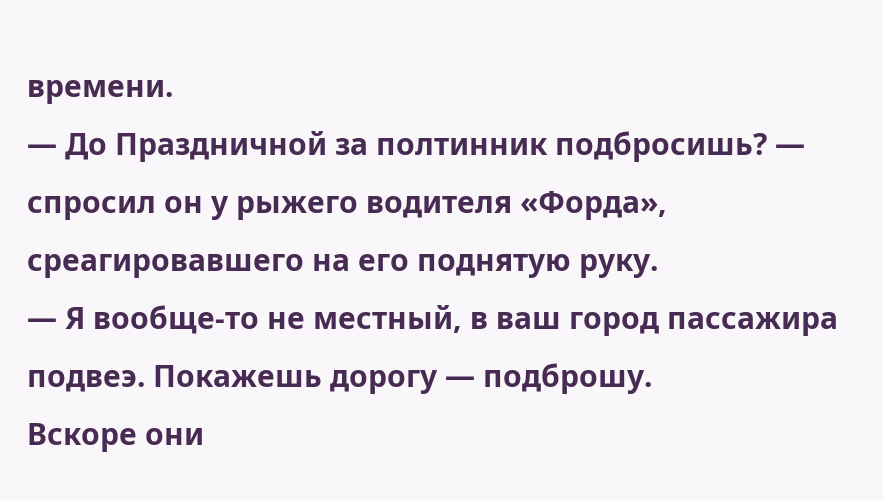времени.
— До Праздничной за полтинник подбросишь? — спросил он у рыжего водителя «Форда», среагировавшего на его поднятую руку.
— Я вообще-то не местный, в ваш город пассажира подвеэ. Покажешь дорогу — подброшу.
Вскоре они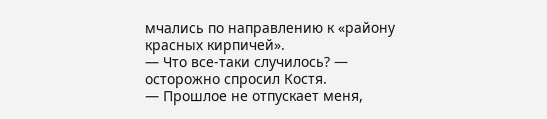мчались по направлению к «району красных кирпичей».
— Что все-таки случилось? — осторожно спросил Костя.
— Прошлое не отпускает меня,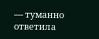— туманно ответила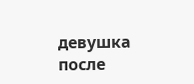девушка после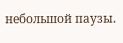небольшой паузы.